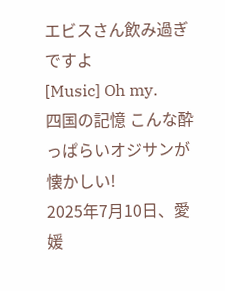エビスさん飲み過ぎですよ
[Music] Oh my.
四国の記憶 こんな酔っぱらいオジサンが懐かしい!
2025年7月10日、愛媛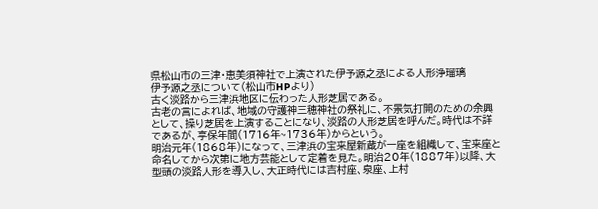県松山市の三津・恵美須神社で上演された伊予源之丞による人形浄瑠璃
伊予源之丞について(松山市HPより)
古く淡路から三津浜地区に伝わった人形芝居である。
古老の言によれば、地域の守護神三穂神社の祭礼に、不景気打開のための余興として、操り芝居を上演することになり、淡路の人形芝居を呼んだ。時代は不詳であるが、享保年間(1716年~1736年)からという。
明治元年(1868年)になって、三津浜の宝来屋新蔵が一座を組織して、宝来座と命名してから次第に地方芸能として定着を見た。明治20年(1887年)以降、大型頭の淡路人形を導入し、大正時代には吉村座、泉座、上村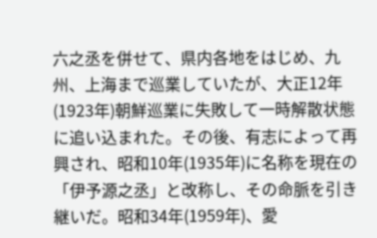六之丞を併せて、県内各地をはじめ、九州、上海まで巡業していたが、大正12年(1923年)朝鮮巡業に失敗して一時解散状態に追い込まれた。その後、有志によって再興され、昭和10年(1935年)に名称を現在の「伊予源之丞」と改称し、その命脈を引き継いだ。昭和34年(1959年)、愛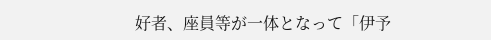好者、座員等が一体となって「伊予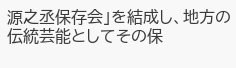源之丞保存会」を結成し、地方の伝統芸能としてその保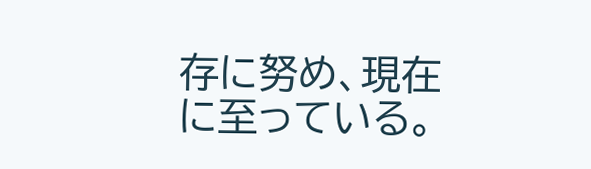存に努め、現在に至っている。